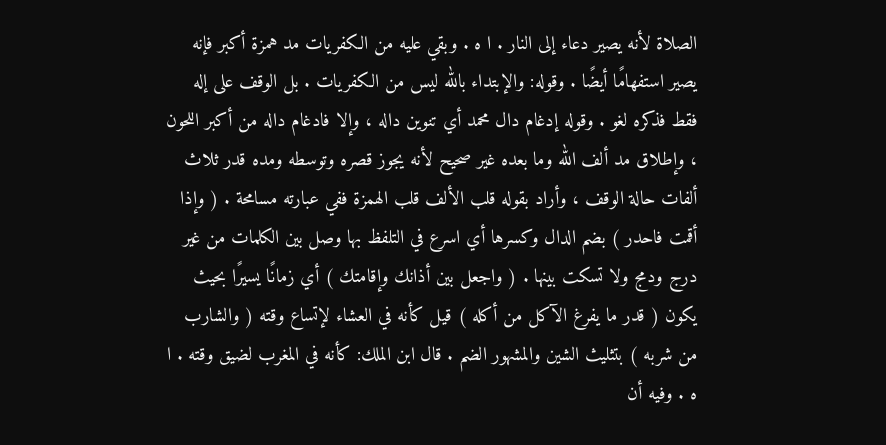الصلاة لأنه يصير دعاء إلى النار . ا ه . وبقي عليه من الكفريات مد همزة أكبر فإنه يصير استفهامًا أيضًا . وقوله: والإبتداء بالله ليس من الكفريات . بل الوقف على إله فقط فذكره لغو . وقوله إدغام دال محمد أي تنوين داله ، وإلا فادغام داله من أكبر اللحون ، وإطلاق مد ألف الله وما بعده غير صحيح لأنه يجوز قصره وتوسطه ومده قدر ثلاث ألفات حالة الوقف ، وأراد بقوله قلب الألف قلب الهمزة ففي عبارته مسامحة . ( وإذا أقمت فاحدر ) بضم الدال وكسرها أي اسرع في التلفظ بها وصل بين الكلمات من غير درج ودمج ولا تسكت بينها . ( واجعل بين أذانك وإقامتك ) أي زمانًا يسيرًا بحيث يكون ( قدر ما يفرغ الآكل من أكله ) قيل كأنه في العشاء لإتساع وقته ( والشارب من شربه ) بتثليث الشين والمشهور الضم . قال ابن الملك: كأنه في المغرب لضيق وقته . ا ه . وفيه أن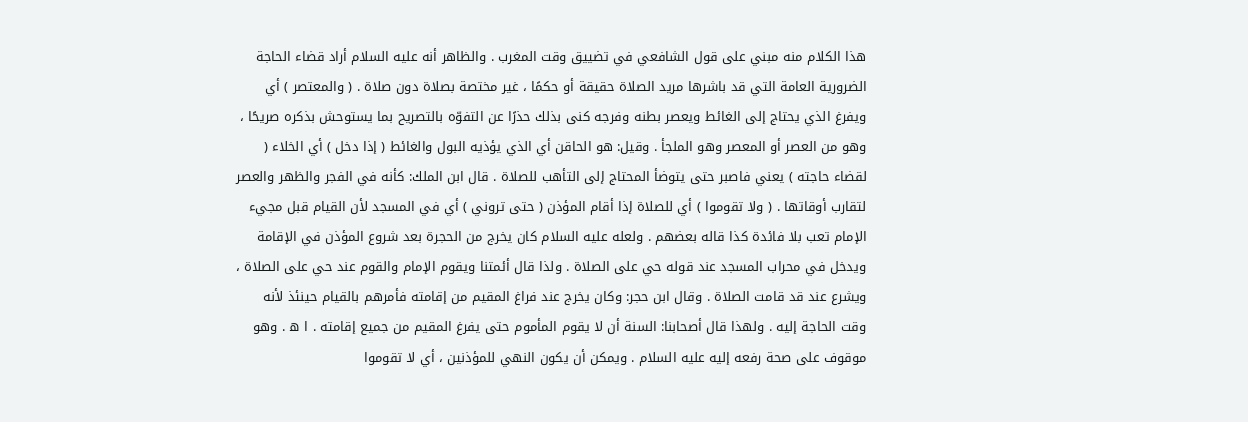هذا الكلام منه مبني على قول الشافعي في تضييق وقت المغرب . والظاهر أنه عليه السلام أراد قضاء الحاجة الضرورية العامة التي قد باشرها مريد الصلاة حقيقة أو حكمًا ، غير مختصة بصلاة دون صلاة . ( والمعتصر ) أي ويفرغ الذي يحتاج إلى الغائط ويعصر بطنه وفرجه كنى بذلك حذرًا عن التفوّه بالتصريح بما يستوحش بذكره صريحًا ، وهو من العصر أو المعصر وهو الملجأ . وقيل: هو الحاقن أي الذي يؤذيه البول والغائط ( إذا دخل ) أي الخلاء ( لقضاء حاجته ) يعني فاصبر حتى يتوضأ المحتاج إلى التأهب للصلاة . قال ابن الملك: كأنه في الفجر والظهر والعصر لتقارب أوقاتها . ( ولا تقوموا ) أي للصلاة إذا أقام المؤذن ( حتى تروني ) أي في المسجد لأن القيام قبل مجيء الإمام تعب بلا فائدة كذا قاله بعضهم . ولعله عليه السلام كان يخرج من الحجرة بعد شروع المؤذن في الإقامة ويدخل في محراب المسجد عند قوله حي على الصلاة . ولذا قال أئمتنا ويقوم الإمام والقوم عند حي على الصلاة ، ويشرع عند قد قامت الصلاة . وقال ابن حجر: وكان يخرج عند فراغ المقيم من إقامته فأمرهم بالقيام حينئذ لأنه وقت الحاجة إليه . ولهذا قال أصحابنا: السنة أن لا يقوم المأموم حتى يفرغ المقيم من جميع إقامته . ا ه . وهو موقوف على صحة رفعه إليه عليه السلام . ويمكن أن يكون النهي للمؤذنين ، أي لا تقوموا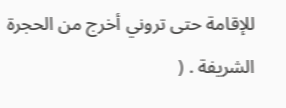للإقامة حتى تروني أخرج من الحجرة الشريفة . (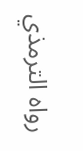رواه الترمذي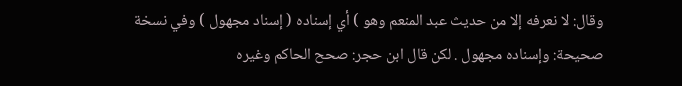وقال: لا نعرفه إلا من حديث عبد المنعم وهو ) أي إسناده ( إسناد مجهول ) وفي نسخة صحيحة: وإسناده مجهول . لكن قال ابن حجر: صحح الحاكم وغيره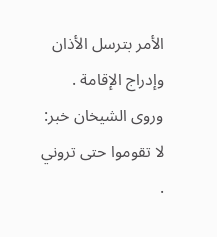الأمر بترسل الأذان وإدراج الإقامة . وروى الشيخان خبر: لا تقوموا حتى تروني .